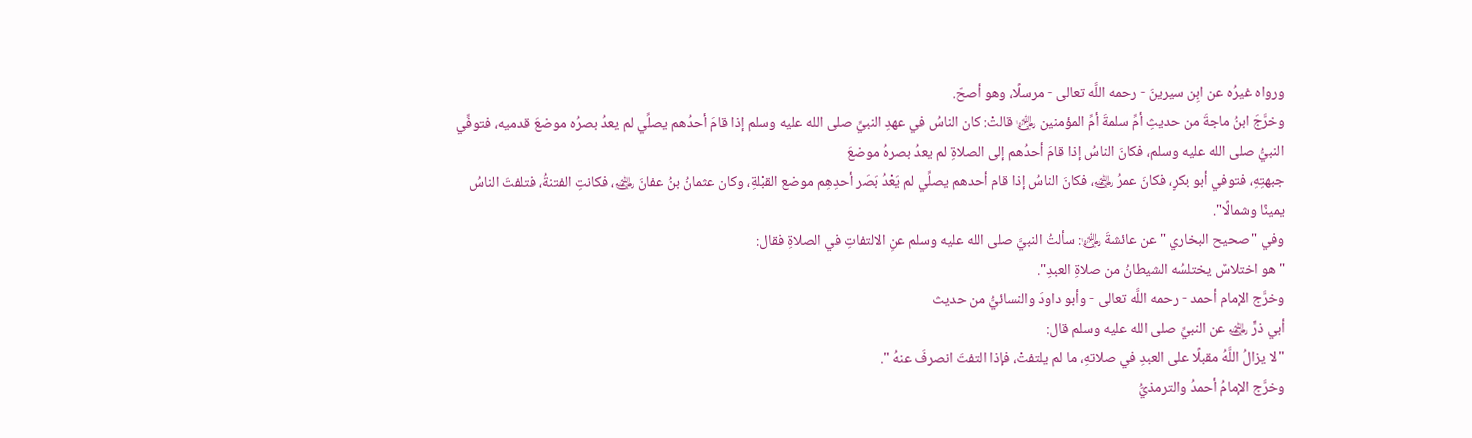ورواه غيرُه عن ابِن سيرينَ - رحمه اللَّه تعالى - مرسلًا، وهو أصحّ.
وخرَّجَ ابنُ ماجةَ من حديثِ أمِّ سلمةَ أمِّ المؤمنين ﵂ قالتْ: كان الناسُ في عهدِ النبيِّ صلى الله عليه وسلم إذا قامَ أحدُهم يصلِّي لم يعدُ بصرُه موضعَ قدميه، فتوفِّي النبيُّ صلى الله عليه وسلم، فكانَ الناسُ إذا قامَ أحدُهم إلى الصلاةِ لم يعدُ بصرهُ موضعَ
جبهتِهِ، فتوفي أبو بكرٍ، فكانَ عمرُ ﵁، فكانَ الناسُ إذا قام أحدهم يصلِّي لم يَعْدُ بَصَر أحدِهِم موضع القبْلةِ، وكان عثمانُ بنُ عفانَ ﵁، فكانتِ الفتنةُ، فتلفتَ الناسُ يمينًا وشمالًا".
وفي "صحيح البخاري " عن عائشةَ ﵂: سألتُ النبيَّ صلى الله عليه وسلم عنِ الالتفاتِ في الصلاةِ فقال:
"هو اختلاسٌ يختلسُه الشيطانُ من صلاةِ العبدِ".
وخرَّج الإمام أحمد - رحمه اللَّه تعالى - وأبو داودَ والنسائيُّ من حديث
أبي ذرٍّ ﵁ عن النبيِّ صلى الله عليه وسلم قال:
"لا يزالُ اللَّهُ مقبلًا على العبدِ في صلاتهِ، ما لم يلتفتْ، فإذا التفتَ انصرفَ عنهُ ".
وخرَّج الإمامُ أحمدُ والترمذيُّ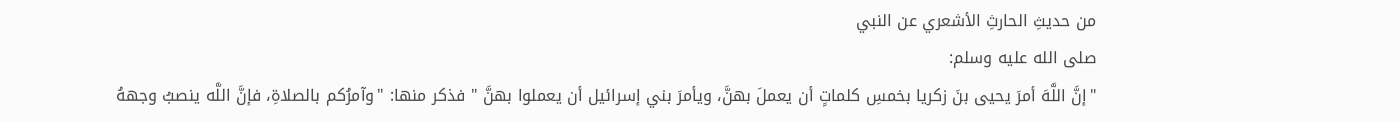من حديثِ الحارثِ الأشعري عن النبي
صلى الله عليه وسلم:
"إنَّ اللَّهَ أمرَ يحيى بنَ زكريا بخمسِ كلماتٍ أن يعملَ بهنَّ، ويأمرَ بني إسرائيل أن يعملوا بهنَّ " فذكر منها: "وآمرُكم بالصلاةِ، فإنَّ اللَّه ينصبُ وجههُ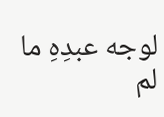لوجه عبدِهِ ما لم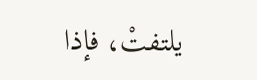يلتفتْ، فإذا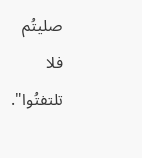صليتُم فلا تلتفتُوا".